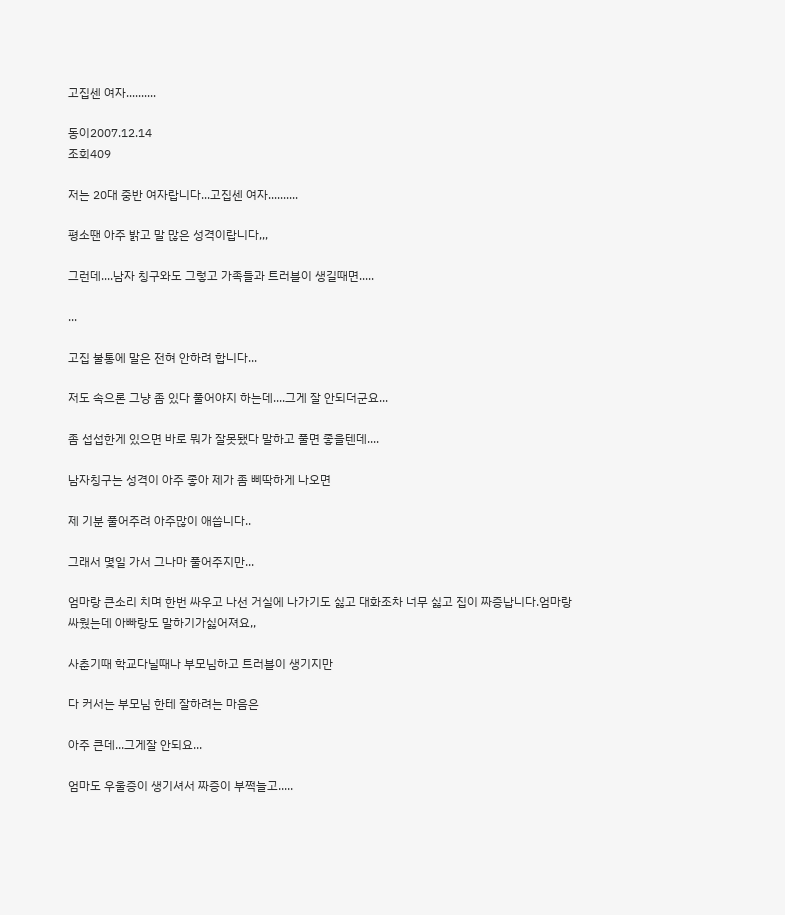고집센 여자..........

동이2007.12.14
조회409

저는 20대 중반 여자랍니다...고집센 여자..........

평소땐 아주 밝고 말 많은 성격이랍니다,,,

그런데....남자 칭구와도 그렇고 가족들과 트러블이 생길때면.....

...

고집 불통에 말은 전혀 안하려 합니다...

저도 속으론 그냥 좀 있다 풀어야지 하는데....그게 잘 안되더군요...

좀 섭섭한게 있으면 바로 뭐가 잘못됐다 말하고 풀면 좋을텐데....

남자칭구는 성격이 아주 좋아 제가 좀 삐딱하게 나오면

제 기분 풀어주려 아주많이 애씁니다..

그래서 몇일 가서 그나마 풀어주지만...

엄마랑 큰소리 치며 한번 싸우고 나선 거실에 나가기도 싫고 대화조차 너무 싫고 집이 짜증납니다.엄마랑 싸웠는데 아빠랑도 말하기가싫어져요,,

사춘기때 학교다닐때나 부모님하고 트러블이 생기지만

다 커서는 부모님 한테 잘하려는 마음은

아주 큰데...그게잘 안되요...

엄마도 우울증이 생기셔서 짜증이 부쩍늘고.....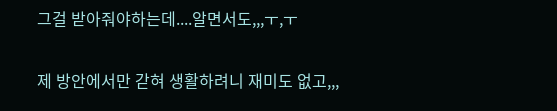그걸 받아줘야하는데....알면서도,,,ㅜ,ㅜ

제 방안에서만 갇혀 생활하려니 재미도 없고,,,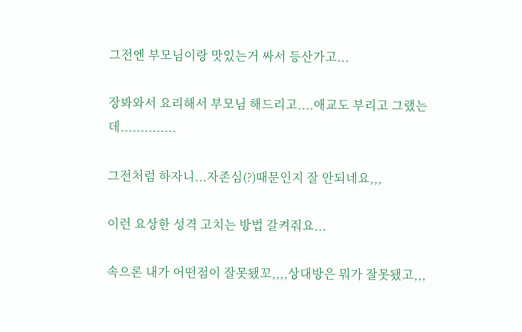그전엔 부모님이랑 맛있는거 싸서 등산가고...

장봐와서 요리해서 부모님 해드리고....애교도 부리고 그랬는데..............

그전처럼 하자니...자존심(?)때문인지 잘 안되네요,,,

이런 요상한 성격 고치는 방법 갈켜줘요...

속으론 내가 어떤점이 잘못됐꼬,,,,상대방은 뭐가 잘못됐고,,,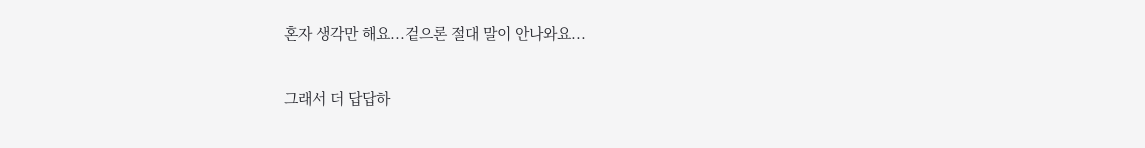혼자 생각만 해요...겉으론 절대 말이 안나와요...

그래서 더 답답하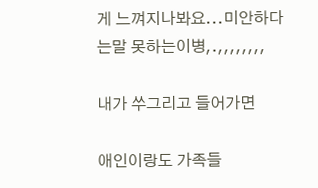게 느껴지나봐요...미안하다는말 못하는이병,.,,,,,,,,

내가 쑤그리고 들어가면

애인이랑도 가족들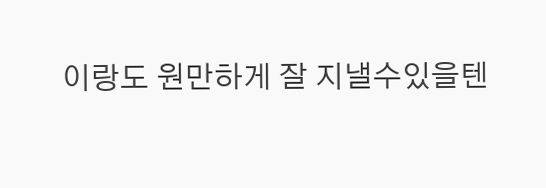이랑도 원만하게 잘 지낼수있을텐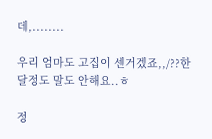데,........

우리 엄마도 고집이 센거겠죠,,/??한달정도 말도 안해요..ㅎ

정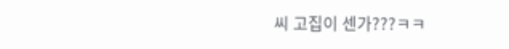씨 고집이 센가???ㅋㅋ